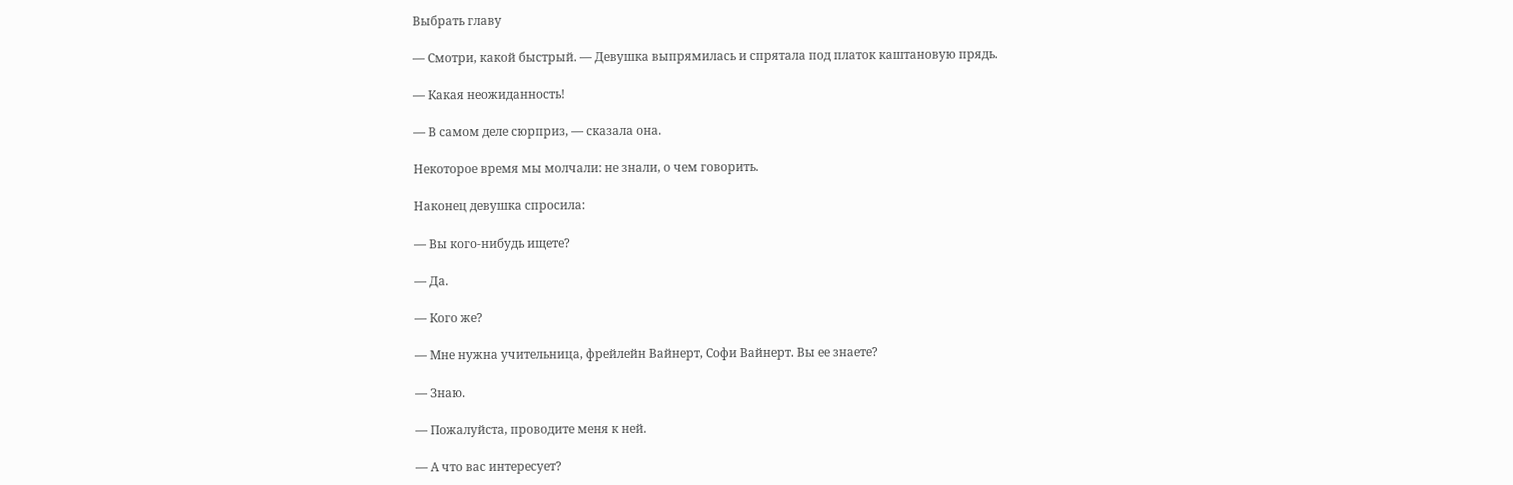Выбрать главу

— Смотри, какой быстрый. — Девушка выпрямилась и спрятала под платок каштановую прядь.

— Какая неожиданность!

— В самом деле сюрприз, — сказала она.

Некоторое время мы молчали: не знали, о чем говорить.

Наконец девушка спросила:

— Вы кого-нибудь ищете?

— Да.

— Кого же?

— Мне нужна учительница, фрейлейн Вайнерт, Софи Вайнерт. Вы ее знаете?

— Знаю.

— Пожалуйста, проводите меня к ней.

— А что вас интересует?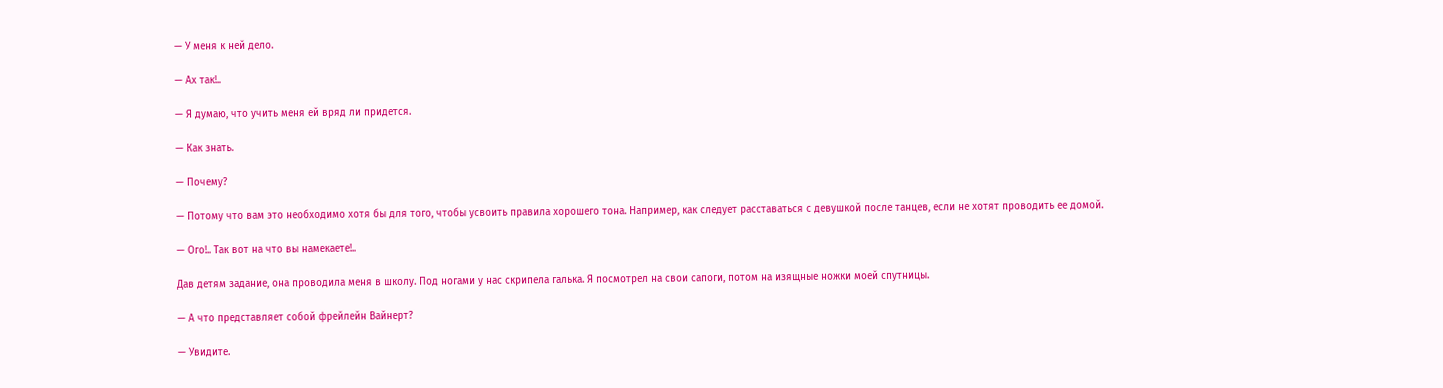— У меня к ней дело.

— Ах так!..

— Я думаю, что учить меня ей вряд ли придется.

— Как знать.

— Почему?

— Потому что вам это необходимо хотя бы для того, чтобы усвоить правила хорошего тона. Например, как следует расставаться с девушкой после танцев, если не хотят проводить ее домой.

— Ого!.. Так вот на что вы намекаете!..

Дав детям задание, она проводила меня в школу. Под ногами у нас скрипела галька. Я посмотрел на свои сапоги, потом на изящные ножки моей спутницы.

— А что представляет собой фрейлейн Вайнерт?

— Увидите.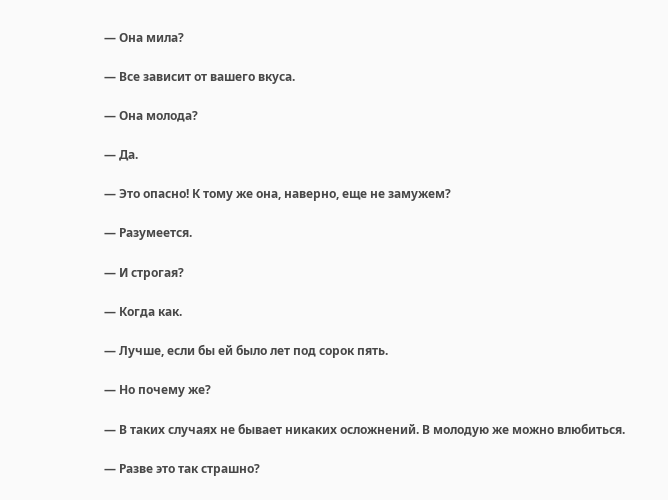— Она мила?

— Все зависит от вашего вкуса.

— Она молода?

— Да.

— Это опасно! К тому же она, наверно, еще не замужем?

— Разумеется.

— И строгая?

— Когда как.

— Лучше, если бы ей было лет под сорок пять.

— Но почему же?

— В таких случаях не бывает никаких осложнений. В молодую же можно влюбиться.

— Разве это так страшно?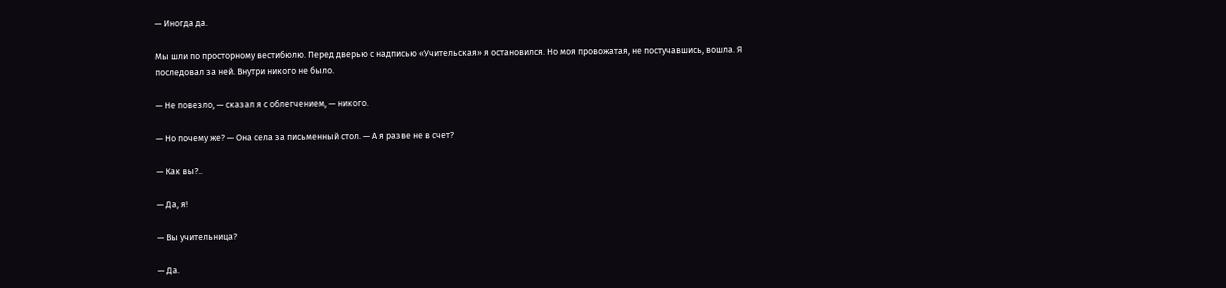— Иногда да.

Мы шли по просторному вестибюлю. Перед дверью с надписью «Учительская» я остановился. Но моя провожатая, не постучавшись, вошла. Я последовал за ней. Внутри никого не было.

— Не повезло, — сказал я с облегчением, — никого.

— Но почему же? — Она села за письменный стол. — А я разве не в счет?

— Как вы?..

— Да, я!

— Вы учительница?

— Да.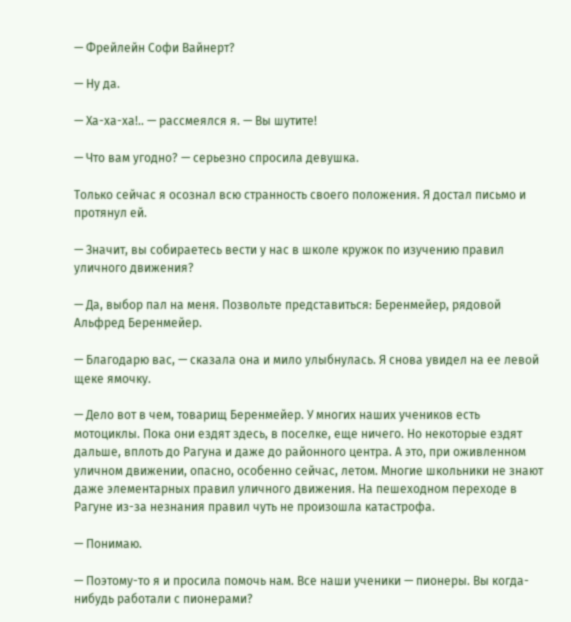— Фрейлейн Софи Вайнерт?

— Ну да.

— Ха-ха-ха!.. — рассмеялся я. — Вы шутите!

— Что вам угодно? — серьезно спросила девушка.

Только сейчас я осознал всю странность своего положения. Я достал письмо и протянул ей.

— Значит, вы собираетесь вести у нас в школе кружок по изучению правил уличного движения?

— Да, выбор пал на меня. Позвольте представиться: Беренмейер, рядовой Альфред Беренмейер.

— Благодарю вас, — сказала она и мило улыбнулась. Я снова увидел на ее левой щеке ямочку.

— Дело вот в чем, товарищ Беренмейер. У многих наших учеников есть мотоциклы. Пока они ездят здесь, в поселке, еще ничего. Но некоторые ездят дальше, вплоть до Рагуна и даже до районного центра. А это, при оживленном уличном движении, опасно, особенно сейчас, летом. Многие школьники не знают даже элементарных правил уличного движения. На пешеходном переходе в Рагуне из-за незнания правил чуть не произошла катастрофа.

— Понимаю.

— Поэтому-то я и просила помочь нам. Все наши ученики — пионеры. Вы когда-нибудь работали с пионерами?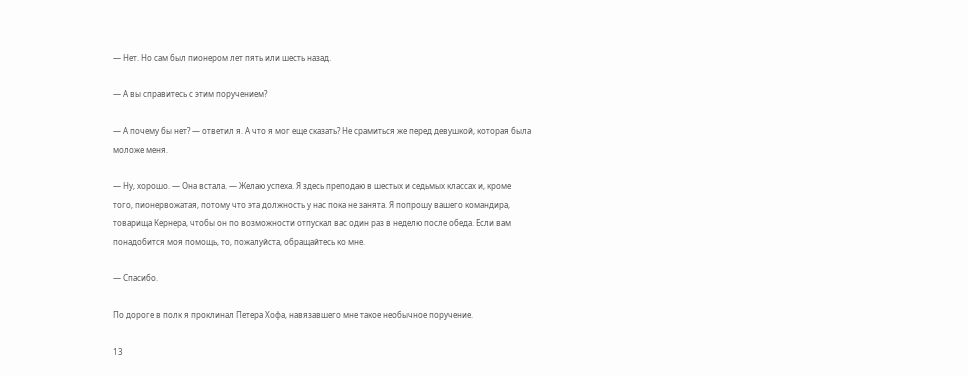— Нет. Но сам был пионером лет пять или шесть назад.

— А вы справитесь с этим поручением?

— А почему бы нет? — ответил я. А что я мог еще сказать? Не срамиться же перед девушкой, которая была моложе меня.

— Ну, хорошо. — Она встала. — Желаю успеха. Я здесь преподаю в шестых и седьмых классах и, кроме того, пионервожатая, потому что эта должность у нас пока не занята. Я попрошу вашего командира, товарища Кернера, чтобы он по возможности отпускал вас один раз в неделю после обеда. Если вам понадобится моя помощь, то, пожалуйста, обращайтесь ко мне.

— Спасибо.

По дороге в полк я проклинал Петера Хофа, навязавшего мне такое необычное поручение.

13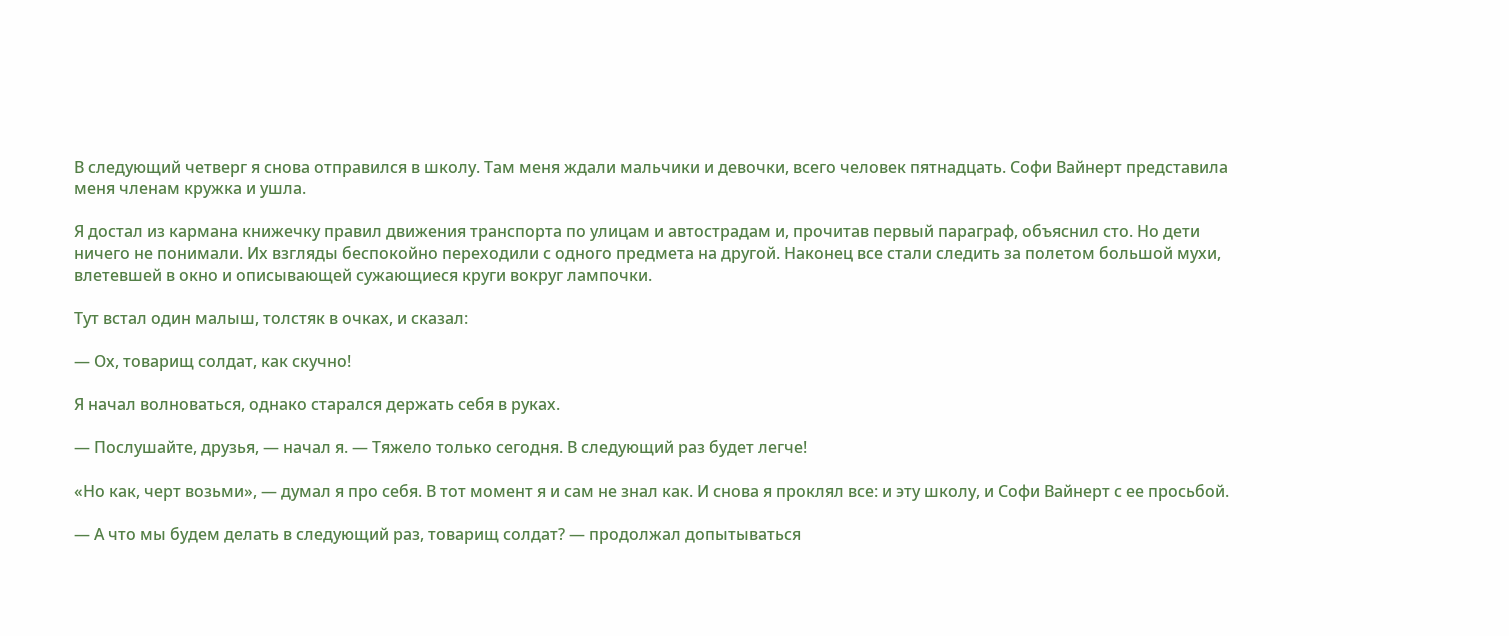В следующий четверг я снова отправился в школу. Там меня ждали мальчики и девочки, всего человек пятнадцать. Софи Вайнерт представила меня членам кружка и ушла.

Я достал из кармана книжечку правил движения транспорта по улицам и автострадам и, прочитав первый параграф, объяснил сто. Но дети ничего не понимали. Их взгляды беспокойно переходили с одного предмета на другой. Наконец все стали следить за полетом большой мухи, влетевшей в окно и описывающей сужающиеся круги вокруг лампочки.

Тут встал один малыш, толстяк в очках, и сказал:

— Ох, товарищ солдат, как скучно!

Я начал волноваться, однако старался держать себя в руках.

— Послушайте, друзья, — начал я. — Тяжело только сегодня. В следующий раз будет легче!

«Но как, черт возьми», — думал я про себя. В тот момент я и сам не знал как. И снова я проклял все: и эту школу, и Софи Вайнерт с ее просьбой.

— А что мы будем делать в следующий раз, товарищ солдат? — продолжал допытываться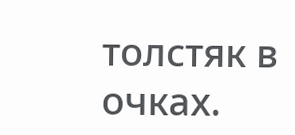толстяк в очках.